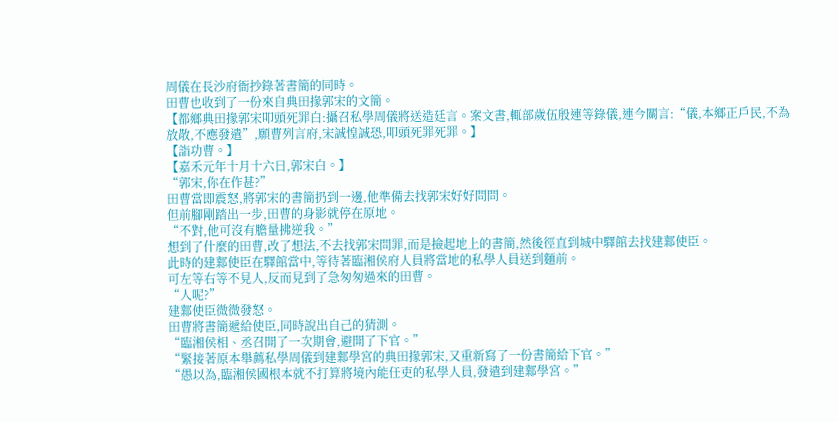周儀在長沙府衙抄錄著書簡的同時。
田曹也收到了一份來自典田掾郭宋的文簡。
【都鄉典田掾郭宋叩頭死罪白:攝召私學周儀將送造廷言。案文書,輒部歲伍殷連等錄儀,連今關言:“儀,本鄉正戶民,不為放散,不應發遣”,願曹列言府,宋誠惶誠恐,叩頭死罪死罪。】
【詣功曹。】
【嘉禾元年十月十六日,郭宋白。】
“郭宋,你在作甚?”
田曹當即震怒,將郭宋的書簡扔到一邊,他準備去找郭宋好好問問。
但前腳剛踏出一步,田曹的身影就停在原地。
“不對,他可沒有膽量拂逆我。”
想到了什麼的田曹,改了想法,不去找郭宋問罪,而是撿起地上的書簡,然後徑直到城中驛館去找建鄴使臣。
此時的建鄴使臣在驛館當中,等待著臨湘侯府人員將當地的私學人員送到麵前。
可左等右等不見人,反而見到了急匆匆過來的田曹。
“人呢?”
建鄴使臣微微發怒。
田曹將書簡遞給使臣,同時說出自己的猜測。
“臨湘侯相、丞召開了一次期會,避開了下官。”
“緊接著原本舉薦私學周儀到建鄴學宮的典田掾郭宋,又重新寫了一份書簡給下官。”
“愚以為,臨湘侯國根本就不打算將境內能任吏的私學人員,發遣到建鄴學宮。”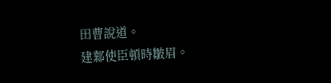田曹說道。
建鄴使臣頓時皺眉。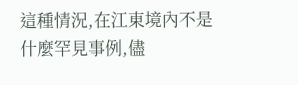這種情況,在江東境內不是什麼罕見事例,儘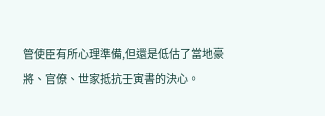管使臣有所心理準備,但還是低估了當地豪將、官僚、世家抵抗壬寅書的決心。